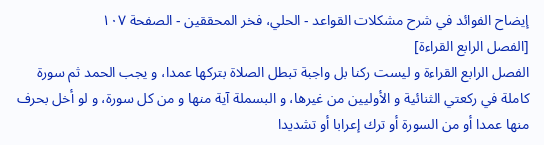إيضاح الفوائد في شرح مشكلات القواعد - الحلي، فخر المحققين - الصفحة ١٠٧
[الفصل الرابع القراءة]
الفصل الرابع القراءة و ليست ركنا بل واجبة تبطل الصلاة بتركها عمدا، و يجب الحمد ثم سورة كاملة في ركعتي الثنائية و الأوليين من غيرها، و البسملة آية منها و من كل سورة، و لو أخل بحرف منها عمدا أو من السورة أو ترك إعرابا أو تشديدا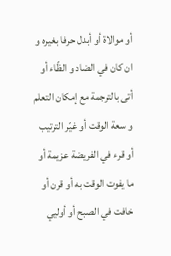أو موالاة أو أبدل حرفا بغيره و ان كان في الضاد و الظّاء أو أتى بالترجمة مع إمكان التعلم و سعة الوقت أو غيّر الترتيب أو قرء في الفريضة عزيمة أو ما يفوت الوقت به أو قرن أو خافت في الصبح أو أوليي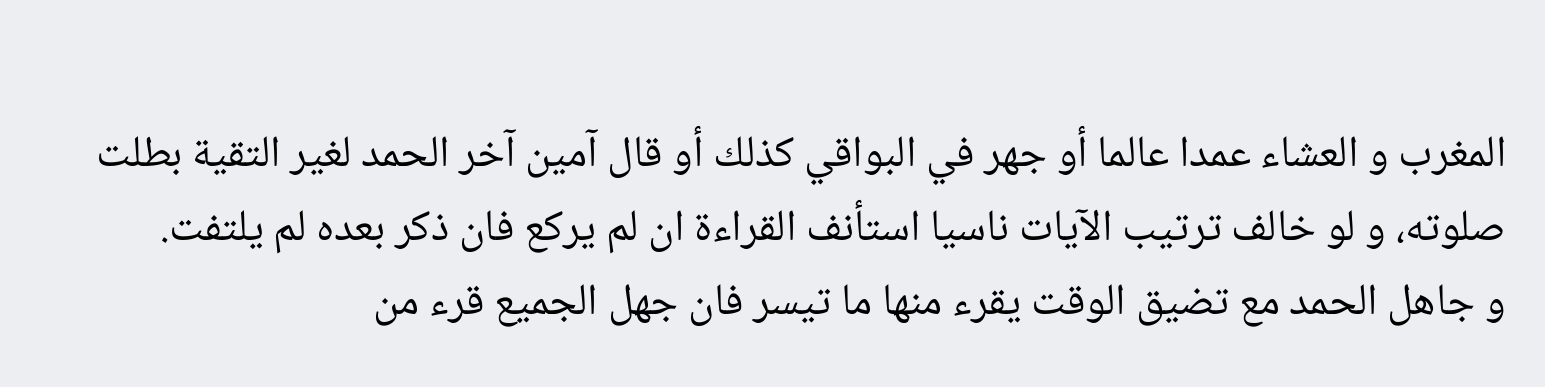المغرب و العشاء عمدا عالما أو جهر في البواقي كذلك أو قال آمين آخر الحمد لغير التقية بطلت صلوته، و لو خالف ترتيب الآيات ناسيا استأنف القراءة ان لم يركع فان ذكر بعده لم يلتفت.
و جاهل الحمد مع تضيق الوقت يقرء منها ما تيسر فان جهل الجميع قرء من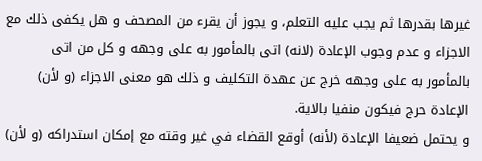غيرها بقدرها ثم يجب عليه التعلم، و يجوز أن يقرء من المصحف و هل يكفى ذلك مع
الاجزاء و عدم وجوب الإعادة (لانه) اتى بالمأمور به على وجهه و كل من اتى بالمأمور به على وجهه خرج عن عهدة التكليف و ذلك هو معنى الاجزاء (و لأن) الإعادة حرج فيكون منفيا بالاية.
و يحتمل ضعيفا الإعادة (لأنه) أوقع القضاء في غير وقته مع إمكان استدراكه (و لأن)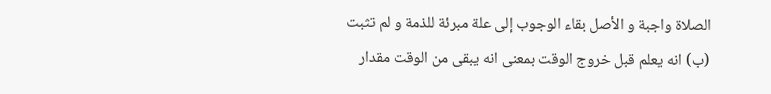الصلاة واجبة و الأصل بقاء الوجوب إلى علة مبرئة للذمة و لم تثبت (ب) انه يعلم قبل خروج الوقت بمعنى انه يبقى من الوقت مقدار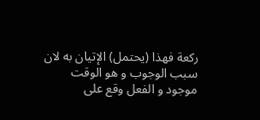ركعة فهذا (يحتمل) الإتيان به لان سبب الوجوب و هو الوقت موجود و الفعل وقع على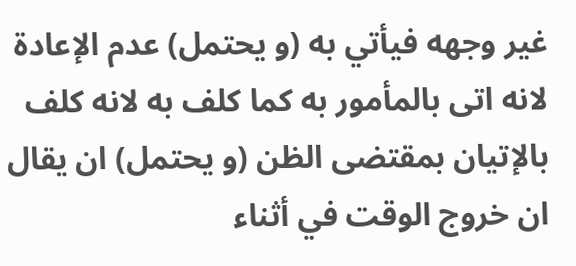غير وجهه فيأتي به (و يحتمل) عدم الإعادة لانه اتى بالمأمور به كما كلف به لانه كلف بالإتيان بمقتضى الظن (و يحتمل) ان يقال ان خروج الوقت في أثناء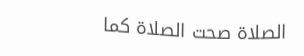الصلاة صحت الصلاة كما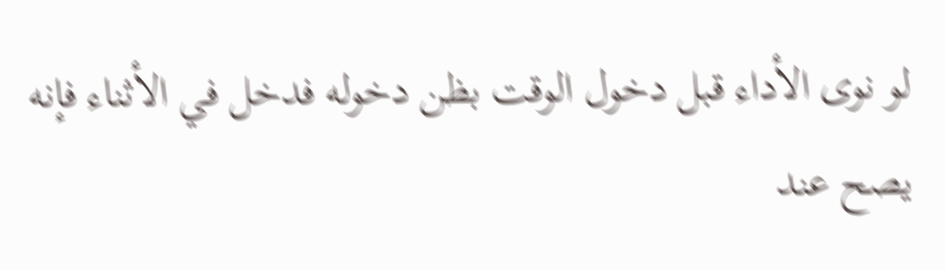لو نوى الأداء قبل دخول الوقت بظن دخوله فدخل في الأثناء فإنه يصح عند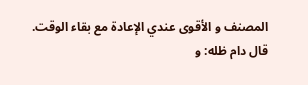المصنف و الأقوى عندي الإعادة مع بقاء الوقت.
قال دام ظله: و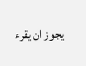يجوز ان يقرء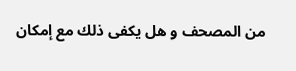من المصحف و هل يكفى ذلك مع إمكان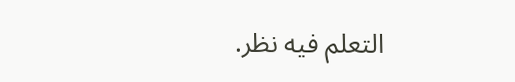التعلم فيه نظر.